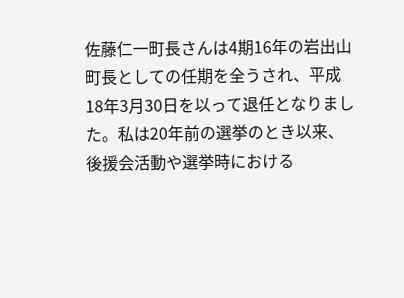佐藤仁一町長さんは4期16年の岩出山町長としての任期を全うされ、平成18年3月30日を以って退任となりました。私は20年前の選挙のとき以来、後援会活動や選挙時における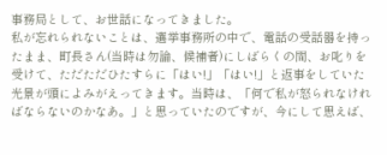事務局として、お世話になってきました。
私が忘れられないことは、選挙事務所の中で、電話の受話器を持ったまま、町長さん(当時は勿論、候補者)にしばらくの間、お叱りを受けて、ただただひたすらに「はい!」「はい!」と返事をしていた光景が頭によみがえってきます。当時は、「何で私が怒られなければならないのかなあ。」と思っていたのですが、今にして思えば、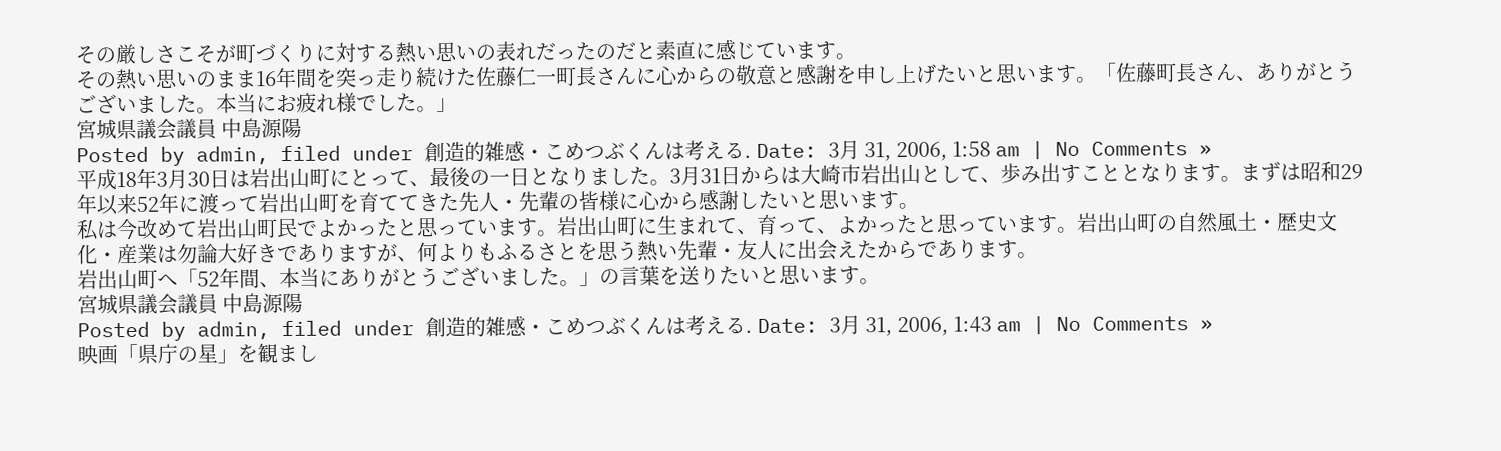その厳しさこそが町づくりに対する熱い思いの表れだったのだと素直に感じています。
その熱い思いのまま16年間を突っ走り続けた佐藤仁一町長さんに心からの敬意と感謝を申し上げたいと思います。「佐藤町長さん、ありがとうございました。本当にお疲れ様でした。」
宮城県議会議員 中島源陽
Posted by admin, filed under 創造的雑感・こめつぶくんは考える. Date: 3月 31, 2006, 1:58 am | No Comments »
平成18年3月30日は岩出山町にとって、最後の一日となりました。3月31日からは大崎市岩出山として、歩み出すこととなります。まずは昭和29年以来52年に渡って岩出山町を育ててきた先人・先輩の皆様に心から感謝したいと思います。
私は今改めて岩出山町民でよかったと思っています。岩出山町に生まれて、育って、よかったと思っています。岩出山町の自然風土・歴史文化・産業は勿論大好きでありますが、何よりもふるさとを思う熱い先輩・友人に出会えたからであります。
岩出山町へ「52年間、本当にありがとうございました。」の言葉を送りたいと思います。
宮城県議会議員 中島源陽
Posted by admin, filed under 創造的雑感・こめつぶくんは考える. Date: 3月 31, 2006, 1:43 am | No Comments »
映画「県庁の星」を観まし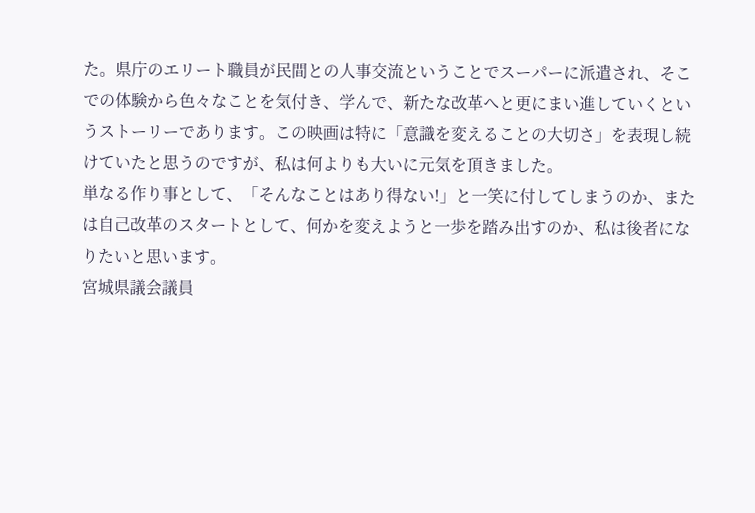た。県庁のエリート職員が民間との人事交流ということでスーパーに派遣され、そこでの体験から色々なことを気付き、学んで、新たな改革へと更にまい進していくというストーリーであります。この映画は特に「意識を変えることの大切さ」を表現し続けていたと思うのですが、私は何よりも大いに元気を頂きました。
単なる作り事として、「そんなことはあり得ない!」と一笑に付してしまうのか、または自己改革のスタートとして、何かを変えようと一歩を踏み出すのか、私は後者になりたいと思います。
宮城県議会議員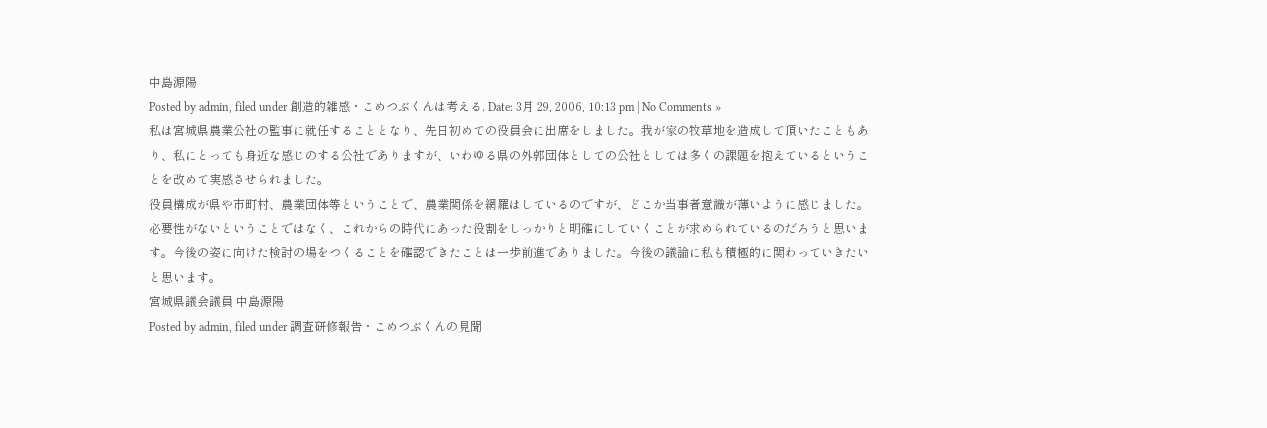中島源陽
Posted by admin, filed under 創造的雑感・こめつぶくんは考える. Date: 3月 29, 2006, 10:13 pm | No Comments »
私は宮城県農業公社の監事に就任することとなり、先日初めての役員会に出席をしました。我が家の牧草地を造成して頂いたこともあり、私にとっても身近な感じのする公社でありますが、いわゆる県の外郭団体としての公社としては多くの課題を抱えているということを改めて実感させられました。
役員構成が県や市町村、農業団体等ということで、農業関係を網羅はしているのですが、どこか当事者意識が薄いように感じました。必要性がないということではなく、これからの時代にあった役割をしっかりと明確にしていくことが求められているのだろうと思います。今後の姿に向けた検討の場をつくることを確認できたことは一歩前進でありました。今後の議論に私も積極的に関わっていきたいと思います。
宮城県議会議員 中島源陽
Posted by admin, filed under 調査研修報告・こめつぶくんの見聞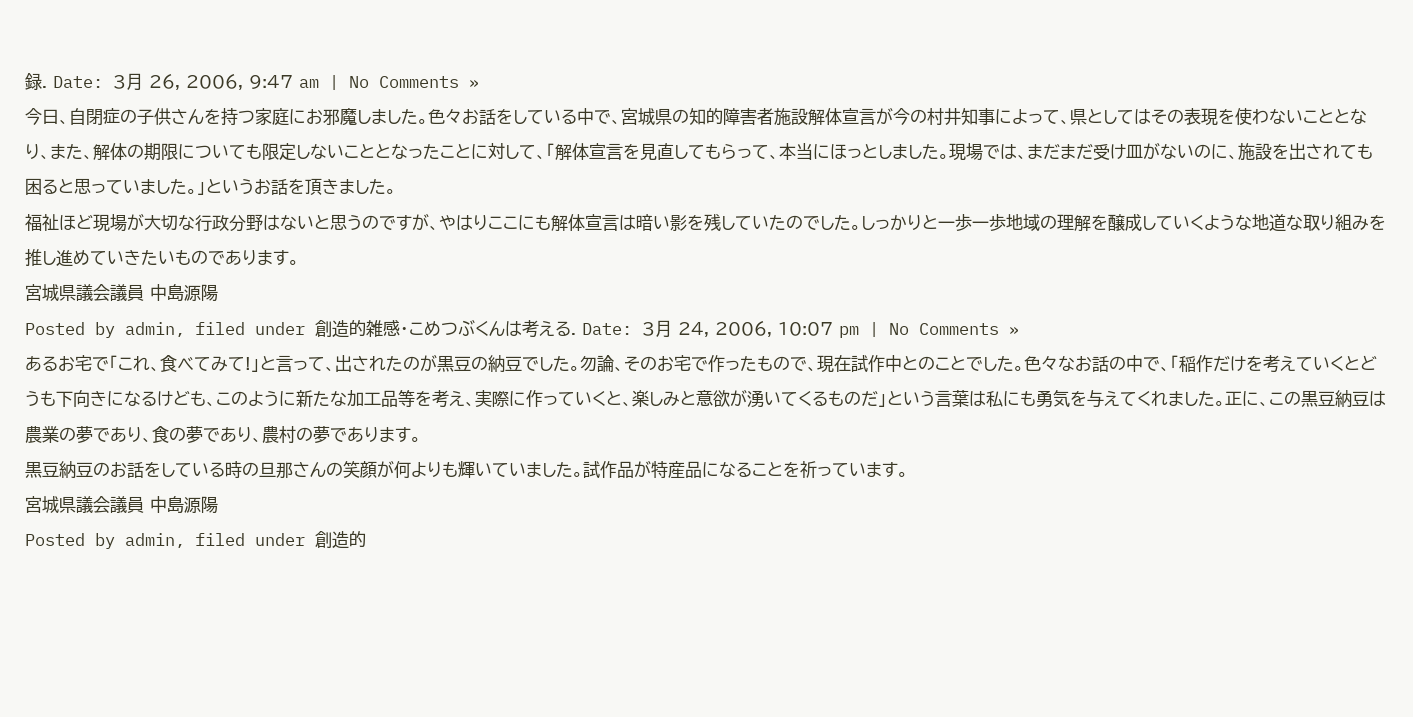録. Date: 3月 26, 2006, 9:47 am | No Comments »
今日、自閉症の子供さんを持つ家庭にお邪魔しました。色々お話をしている中で、宮城県の知的障害者施設解体宣言が今の村井知事によって、県としてはその表現を使わないこととなり、また、解体の期限についても限定しないこととなったことに対して、「解体宣言を見直してもらって、本当にほっとしました。現場では、まだまだ受け皿がないのに、施設を出されても困ると思っていました。」というお話を頂きました。
福祉ほど現場が大切な行政分野はないと思うのですが、やはりここにも解体宣言は暗い影を残していたのでした。しっかりと一歩一歩地域の理解を醸成していくような地道な取り組みを推し進めていきたいものであります。
宮城県議会議員 中島源陽
Posted by admin, filed under 創造的雑感・こめつぶくんは考える. Date: 3月 24, 2006, 10:07 pm | No Comments »
あるお宅で「これ、食べてみて!」と言って、出されたのが黒豆の納豆でした。勿論、そのお宅で作ったもので、現在試作中とのことでした。色々なお話の中で、「稲作だけを考えていくとどうも下向きになるけども、このように新たな加工品等を考え、実際に作っていくと、楽しみと意欲が湧いてくるものだ」という言葉は私にも勇気を与えてくれました。正に、この黒豆納豆は農業の夢であり、食の夢であり、農村の夢であります。
黒豆納豆のお話をしている時の旦那さんの笑顔が何よりも輝いていました。試作品が特産品になることを祈っています。
宮城県議会議員 中島源陽
Posted by admin, filed under 創造的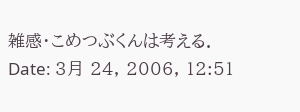雑感・こめつぶくんは考える. Date: 3月 24, 2006, 12:51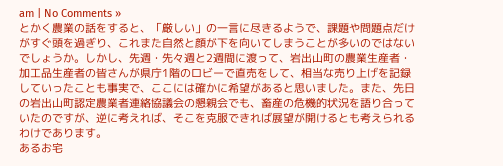am | No Comments »
とかく農業の話をすると、「厳しい」の一言に尽きるようで、課題や問題点だけがすぐ頭を過ぎり、これまた自然と顔が下を向いてしまうことが多いのではないでしょうか。しかし、先週・先々週と2週間に渡って、岩出山町の農業生産者・加工品生産者の皆さんが県庁1階のロビーで直売をして、相当な売り上げを記録していったことも事実で、ここには確かに希望があると思いました。また、先日の岩出山町認定農業者連絡協議会の懇親会でも、畜産の危機的状況を語り合っていたのですが、逆に考えれば、そこを克服できれば展望が開けるとも考えられるわけであります。
あるお宅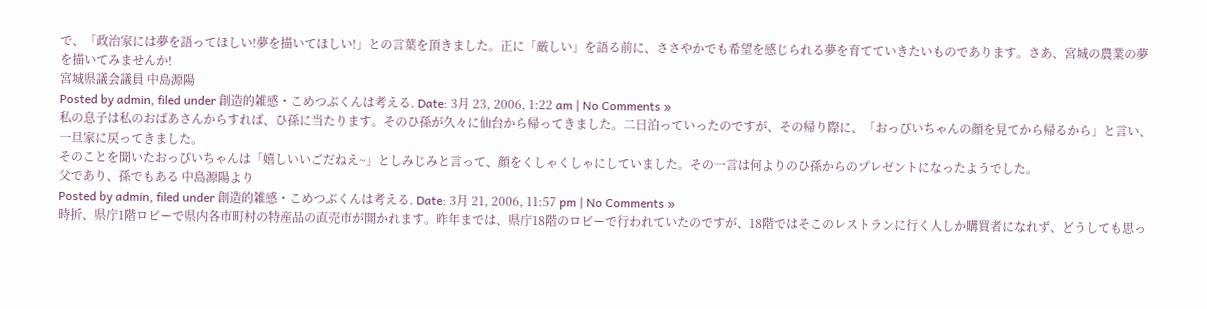で、「政治家には夢を語ってほしい!夢を描いてほしい!」との言葉を頂きました。正に「厳しい」を語る前に、ささやかでも希望を感じられる夢を育てていきたいものであります。さあ、宮城の農業の夢を描いてみませんか!
宮城県議会議員 中島源陽
Posted by admin, filed under 創造的雑感・こめつぶくんは考える. Date: 3月 23, 2006, 1:22 am | No Comments »
私の息子は私のおばあさんからすれば、ひ孫に当たります。そのひ孫が久々に仙台から帰ってきました。二日泊っていったのですが、その帰り際に、「おっぴいちゃんの顔を見てから帰るから」と言い、一旦家に戻ってきました。
そのことを聞いたおっぴいちゃんは「嬉しいいごだねえ~」としみじみと言って、顔をくしゃくしゃにしていました。その一言は何よりのひ孫からのプレゼントになったようでした。
父であり、孫でもある 中島源陽より
Posted by admin, filed under 創造的雑感・こめつぶくんは考える. Date: 3月 21, 2006, 11:57 pm | No Comments »
時折、県庁1階ロビーで県内各市町村の特産品の直売市が開かれます。昨年までは、県庁18階のロビーで行われていたのですが、18階ではそこのレストランに行く人しか購買者になれず、どうしても思っ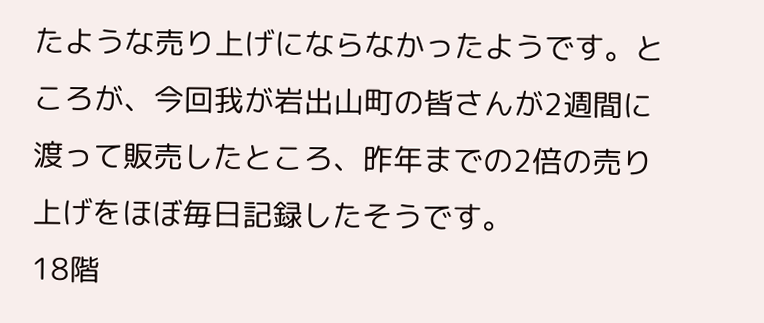たような売り上げにならなかったようです。ところが、今回我が岩出山町の皆さんが2週間に渡って販売したところ、昨年までの2倍の売り上げをほぼ毎日記録したそうです。
18階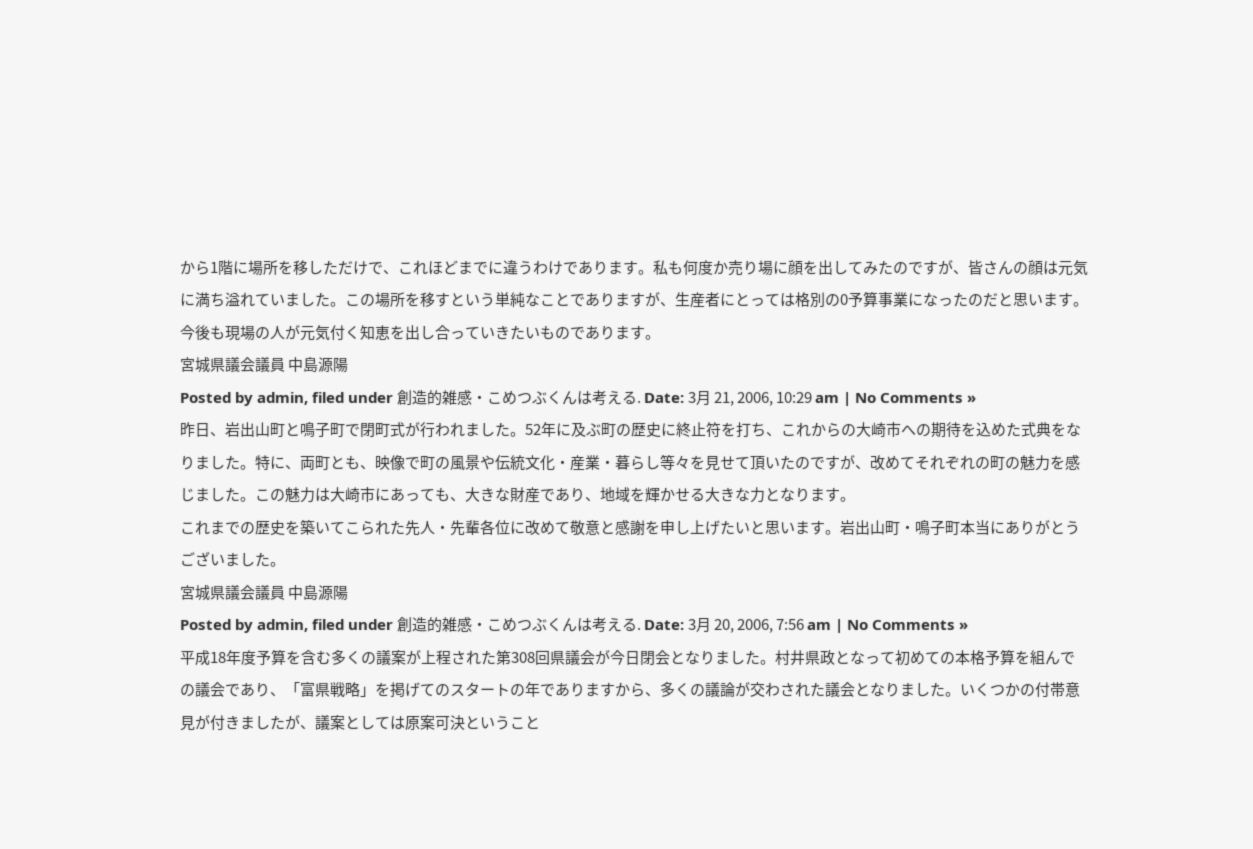から1階に場所を移しただけで、これほどまでに違うわけであります。私も何度か売り場に顔を出してみたのですが、皆さんの顔は元気に満ち溢れていました。この場所を移すという単純なことでありますが、生産者にとっては格別の0予算事業になったのだと思います。今後も現場の人が元気付く知恵を出し合っていきたいものであります。
宮城県議会議員 中島源陽
Posted by admin, filed under 創造的雑感・こめつぶくんは考える. Date: 3月 21, 2006, 10:29 am | No Comments »
昨日、岩出山町と鳴子町で閉町式が行われました。52年に及ぶ町の歴史に終止符を打ち、これからの大崎市への期待を込めた式典をなりました。特に、両町とも、映像で町の風景や伝統文化・産業・暮らし等々を見せて頂いたのですが、改めてそれぞれの町の魅力を感じました。この魅力は大崎市にあっても、大きな財産であり、地域を輝かせる大きな力となります。
これまでの歴史を築いてこられた先人・先輩各位に改めて敬意と感謝を申し上げたいと思います。岩出山町・鳴子町本当にありがとうございました。
宮城県議会議員 中島源陽
Posted by admin, filed under 創造的雑感・こめつぶくんは考える. Date: 3月 20, 2006, 7:56 am | No Comments »
平成18年度予算を含む多くの議案が上程された第308回県議会が今日閉会となりました。村井県政となって初めての本格予算を組んでの議会であり、「富県戦略」を掲げてのスタートの年でありますから、多くの議論が交わされた議会となりました。いくつかの付帯意見が付きましたが、議案としては原案可決ということ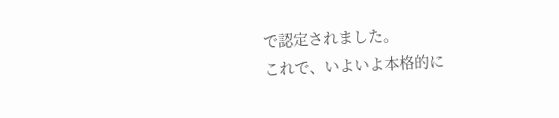で認定されました。
これで、いよいよ本格的に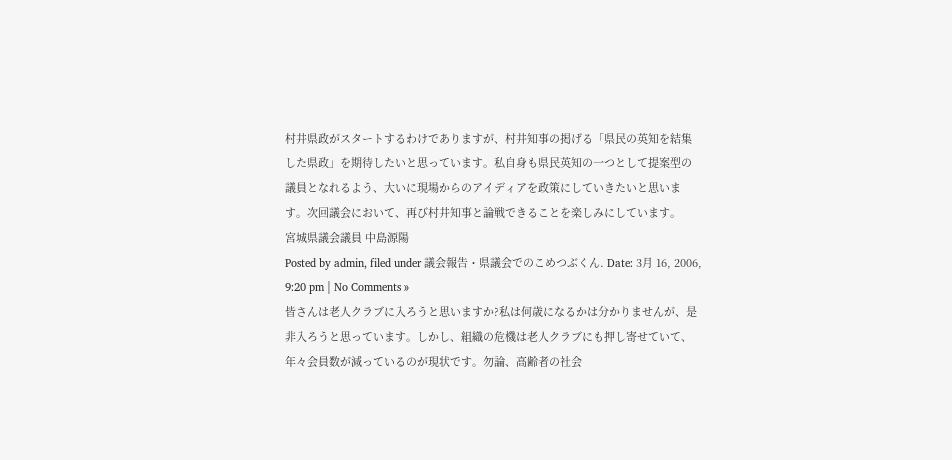村井県政がスタートするわけでありますが、村井知事の掲げる「県民の英知を結集した県政」を期待したいと思っています。私自身も県民英知の一つとして提案型の議員となれるよう、大いに現場からのアイディアを政策にしていきたいと思います。次回議会において、再び村井知事と論戦できることを楽しみにしています。
宮城県議会議員 中島源陽
Posted by admin, filed under 議会報告・県議会でのこめつぶくん. Date: 3月 16, 2006, 9:20 pm | No Comments »
皆さんは老人クラブに入ろうと思いますか?私は何歳になるかは分かりませんが、是非入ろうと思っています。しかし、組織の危機は老人クラブにも押し寄せていて、年々会員数が減っているのが現状です。勿論、高齢者の社会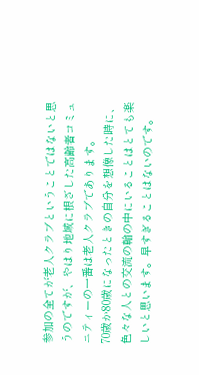参加の全てが老人クラブということではないと思うのですが、やはり地域に根ざした高齢者コミュニティーの一番は老人クラブであります。
70歳か80歳になったときの自分を想像した時に、色々な人との交流の輪の中にいることはとても楽しいと思います。早すぎることはないのです。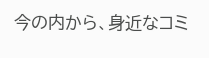今の内から、身近なコミ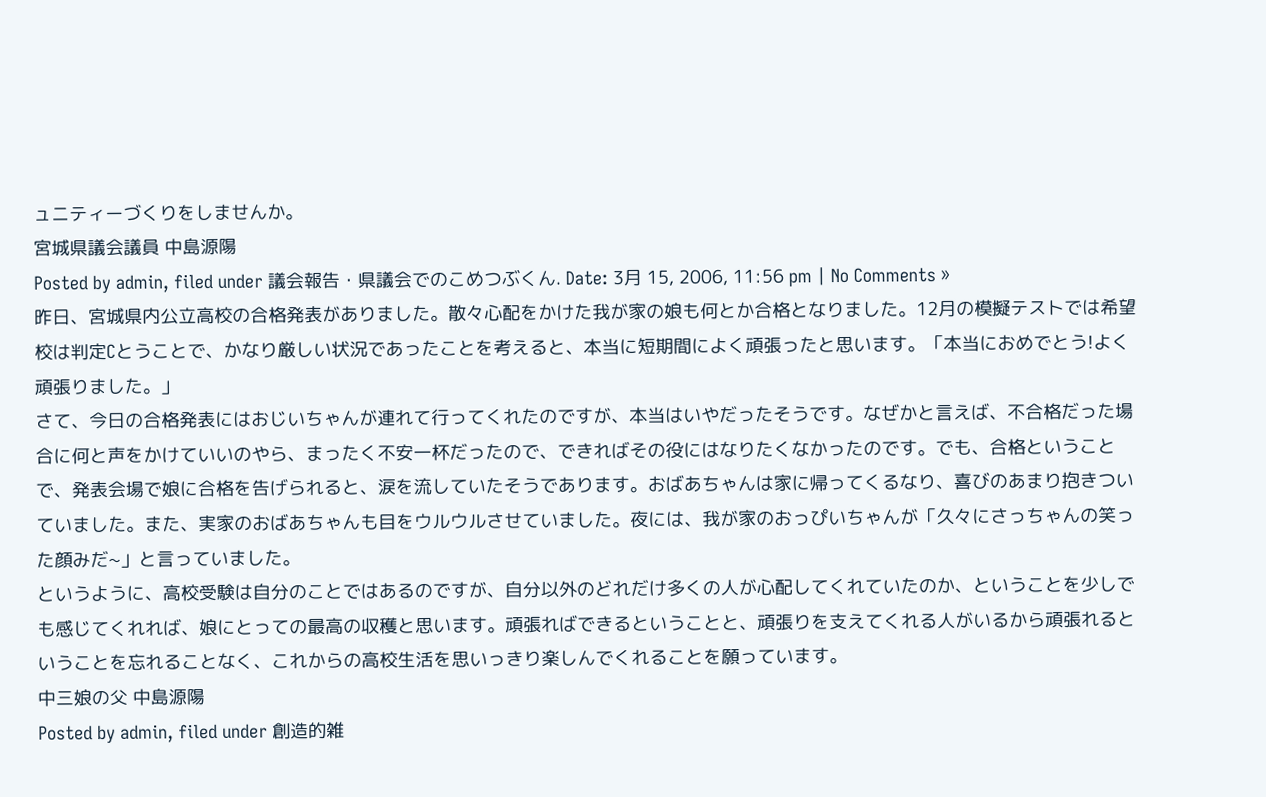ュニティーづくりをしませんか。
宮城県議会議員 中島源陽
Posted by admin, filed under 議会報告・県議会でのこめつぶくん. Date: 3月 15, 2006, 11:56 pm | No Comments »
昨日、宮城県内公立高校の合格発表がありました。散々心配をかけた我が家の娘も何とか合格となりました。12月の模擬テストでは希望校は判定Cとうことで、かなり厳しい状況であったことを考えると、本当に短期間によく頑張ったと思います。「本当におめでとう!よく頑張りました。」
さて、今日の合格発表にはおじいちゃんが連れて行ってくれたのですが、本当はいやだったそうです。なぜかと言えば、不合格だった場合に何と声をかけていいのやら、まったく不安一杯だったので、できればその役にはなりたくなかったのです。でも、合格ということで、発表会場で娘に合格を告げられると、涙を流していたそうであります。おばあちゃんは家に帰ってくるなり、喜びのあまり抱きついていました。また、実家のおばあちゃんも目をウルウルさせていました。夜には、我が家のおっぴいちゃんが「久々にさっちゃんの笑った顔みだ~」と言っていました。
というように、高校受験は自分のことではあるのですが、自分以外のどれだけ多くの人が心配してくれていたのか、ということを少しでも感じてくれれば、娘にとっての最高の収穫と思います。頑張ればできるということと、頑張りを支えてくれる人がいるから頑張れるということを忘れることなく、これからの高校生活を思いっきり楽しんでくれることを願っています。
中三娘の父 中島源陽
Posted by admin, filed under 創造的雑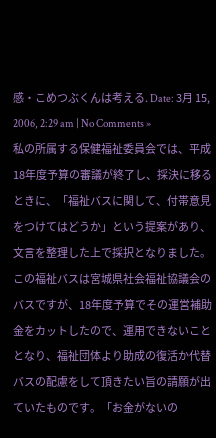感・こめつぶくんは考える. Date: 3月 15, 2006, 2:29 am | No Comments »
私の所属する保健福祉委員会では、平成18年度予算の審議が終了し、採決に移るときに、「福祉バスに関して、付帯意見をつけてはどうか」という提案があり、文言を整理した上で採択となりました。
この福祉バスは宮城県社会福祉協議会のバスですが、18年度予算でその運営補助金をカットしたので、運用できないこととなり、福祉団体より助成の復活か代替バスの配慮をして頂きたい旨の請願が出ていたものです。「お金がないの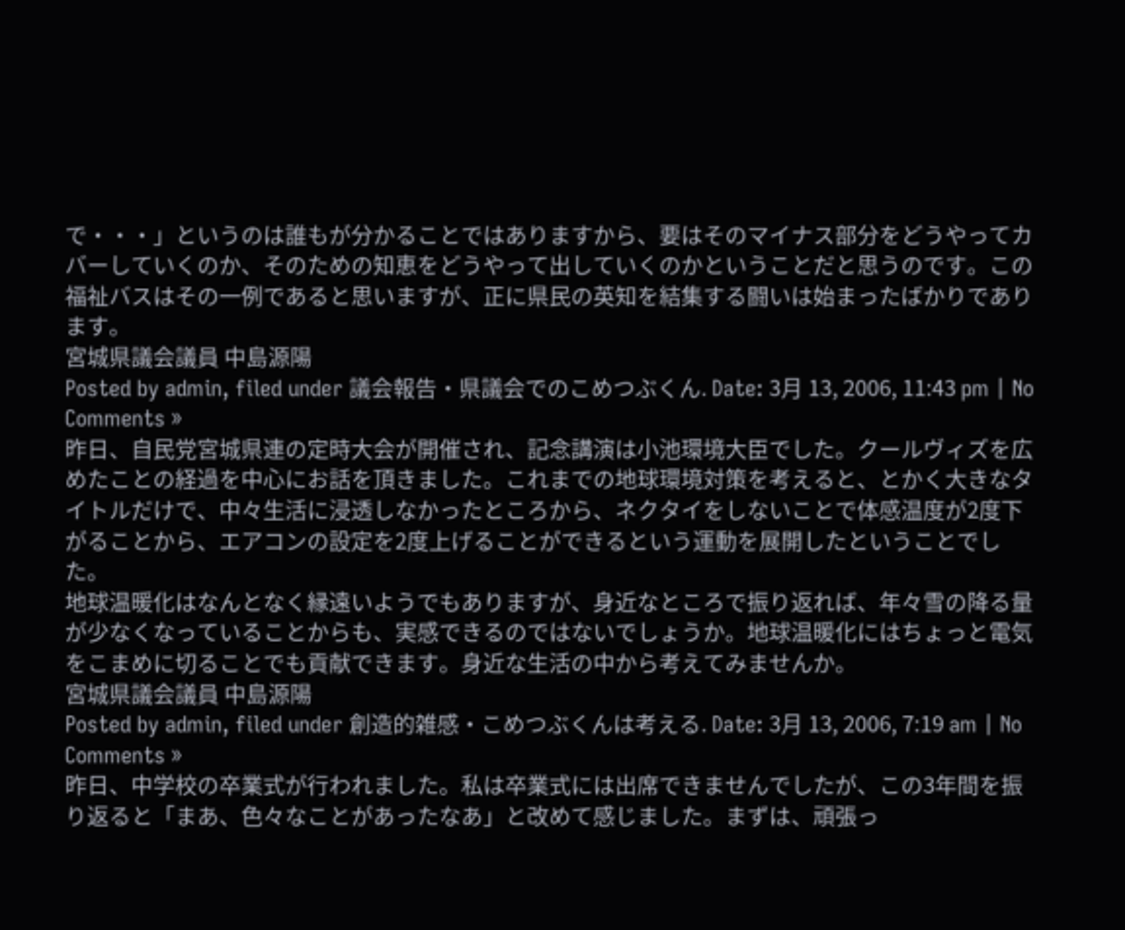で・・・」というのは誰もが分かることではありますから、要はそのマイナス部分をどうやってカバーしていくのか、そのための知恵をどうやって出していくのかということだと思うのです。この福祉バスはその一例であると思いますが、正に県民の英知を結集する闘いは始まったばかりであります。
宮城県議会議員 中島源陽
Posted by admin, filed under 議会報告・県議会でのこめつぶくん. Date: 3月 13, 2006, 11:43 pm | No Comments »
昨日、自民党宮城県連の定時大会が開催され、記念講演は小池環境大臣でした。クールヴィズを広めたことの経過を中心にお話を頂きました。これまでの地球環境対策を考えると、とかく大きなタイトルだけで、中々生活に浸透しなかったところから、ネクタイをしないことで体感温度が2度下がることから、エアコンの設定を2度上げることができるという運動を展開したということでした。
地球温暖化はなんとなく縁遠いようでもありますが、身近なところで振り返れば、年々雪の降る量が少なくなっていることからも、実感できるのではないでしょうか。地球温暖化にはちょっと電気をこまめに切ることでも貢献できます。身近な生活の中から考えてみませんか。
宮城県議会議員 中島源陽
Posted by admin, filed under 創造的雑感・こめつぶくんは考える. Date: 3月 13, 2006, 7:19 am | No Comments »
昨日、中学校の卒業式が行われました。私は卒業式には出席できませんでしたが、この3年間を振り返ると「まあ、色々なことがあったなあ」と改めて感じました。まずは、頑張っ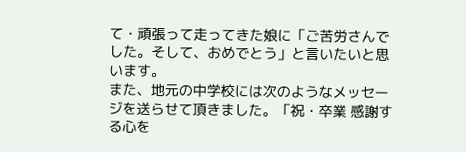て・頑張って走ってきた娘に「ご苦労さんでした。そして、おめでとう」と言いたいと思います。
また、地元の中学校には次のようなメッセージを送らせて頂きました。「祝・卒業 感謝する心を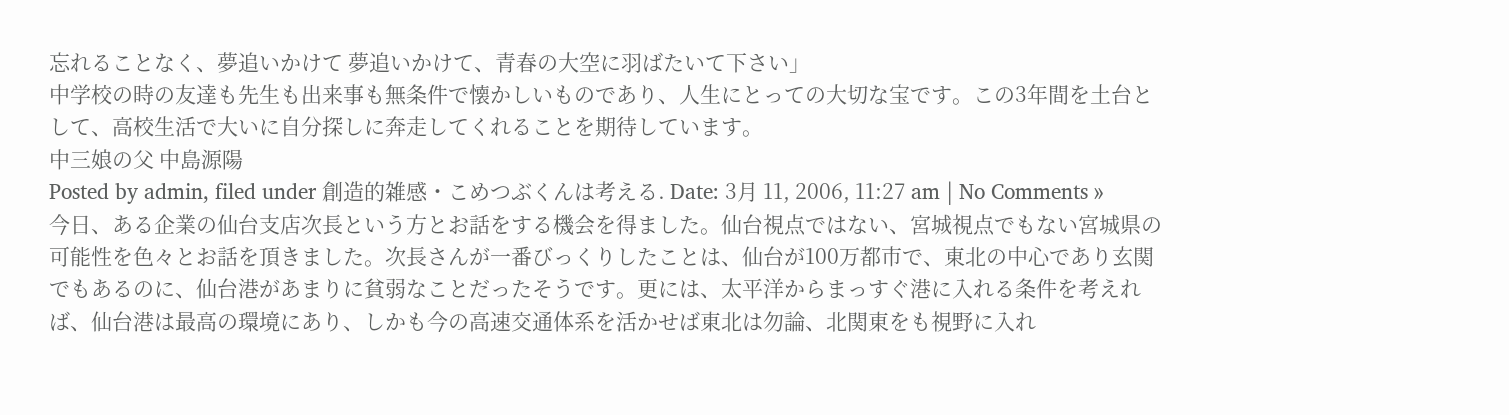忘れることなく、夢追いかけて 夢追いかけて、青春の大空に羽ばたいて下さい」
中学校の時の友達も先生も出来事も無条件で懐かしいものであり、人生にとっての大切な宝です。この3年間を土台として、高校生活で大いに自分探しに奔走してくれることを期待しています。
中三娘の父 中島源陽
Posted by admin, filed under 創造的雑感・こめつぶくんは考える. Date: 3月 11, 2006, 11:27 am | No Comments »
今日、ある企業の仙台支店次長という方とお話をする機会を得ました。仙台視点ではない、宮城視点でもない宮城県の可能性を色々とお話を頂きました。次長さんが一番びっくりしたことは、仙台が100万都市で、東北の中心であり玄関でもあるのに、仙台港があまりに貧弱なことだったそうです。更には、太平洋からまっすぐ港に入れる条件を考えれば、仙台港は最高の環境にあり、しかも今の高速交通体系を活かせば東北は勿論、北関東をも視野に入れ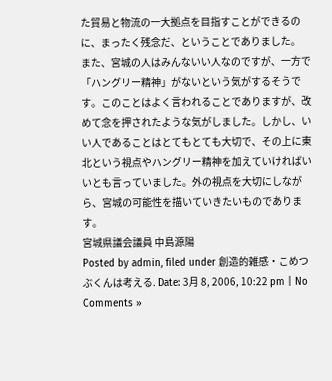た貿易と物流の一大拠点を目指すことができるのに、まったく残念だ、ということでありました。
また、宮城の人はみんないい人なのですが、一方で「ハングリー精神」がないという気がするそうです。このことはよく言われることでありますが、改めて念を押されたような気がしました。しかし、いい人であることはとてもとても大切で、その上に東北という視点やハングリー精神を加えていければいいとも言っていました。外の視点を大切にしながら、宮城の可能性を描いていきたいものであります。
宮城県議会議員 中島源陽
Posted by admin, filed under 創造的雑感・こめつぶくんは考える. Date: 3月 8, 2006, 10:22 pm | No Comments »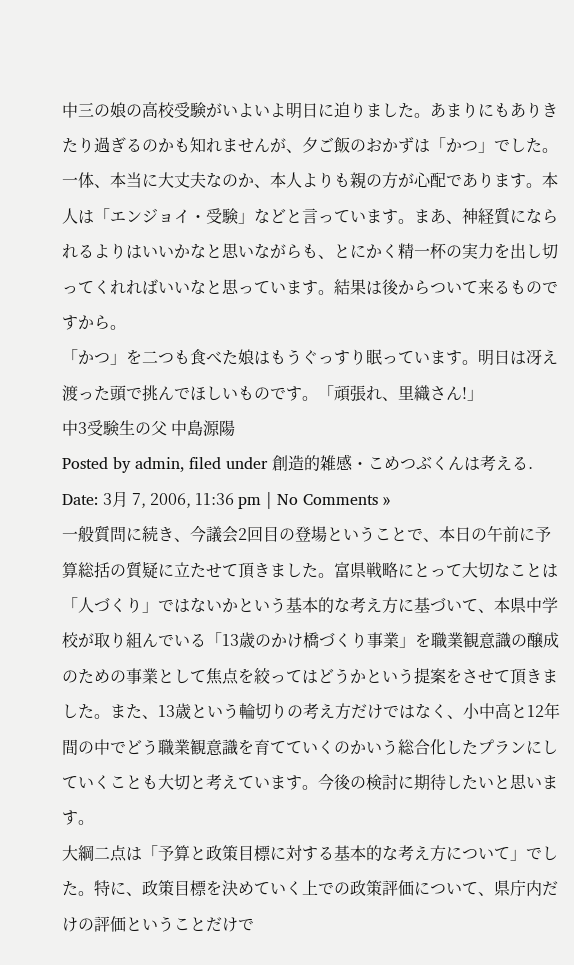中三の娘の高校受験がいよいよ明日に迫りました。あまりにもありきたり過ぎるのかも知れませんが、夕ご飯のおかずは「かつ」でした。一体、本当に大丈夫なのか、本人よりも親の方が心配であります。本人は「エンジョイ・受験」などと言っています。まあ、神経質になられるよりはいいかなと思いながらも、とにかく精一杯の実力を出し切ってくれればいいなと思っています。結果は後からついて来るものですから。
「かつ」を二つも食べた娘はもうぐっすり眠っています。明日は冴え渡った頭で挑んでほしいものです。「頑張れ、里織さん!」
中3受験生の父 中島源陽
Posted by admin, filed under 創造的雑感・こめつぶくんは考える. Date: 3月 7, 2006, 11:36 pm | No Comments »
一般質問に続き、今議会2回目の登場ということで、本日の午前に予算総括の質疑に立たせて頂きました。富県戦略にとって大切なことは「人づくり」ではないかという基本的な考え方に基づいて、本県中学校が取り組んでいる「13歳のかけ橋づくり事業」を職業観意識の醸成のための事業として焦点を絞ってはどうかという提案をさせて頂きました。また、13歳という輪切りの考え方だけではなく、小中高と12年間の中でどう職業観意識を育てていくのかいう総合化したプランにしていくことも大切と考えています。今後の検討に期待したいと思います。
大綱二点は「予算と政策目標に対する基本的な考え方について」でした。特に、政策目標を決めていく上での政策評価について、県庁内だけの評価ということだけで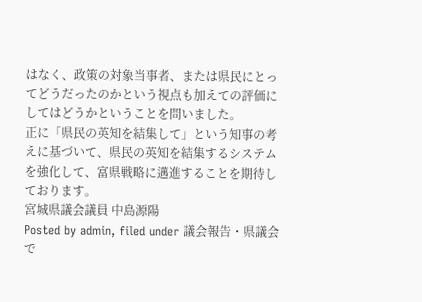はなく、政策の対象当事者、または県民にとってどうだったのかという視点も加えての評価にしてはどうかということを問いました。
正に「県民の英知を結集して」という知事の考えに基づいて、県民の英知を結集するシステムを強化して、富県戦略に邁進することを期待しております。
宮城県議会議員 中島源陽
Posted by admin, filed under 議会報告・県議会で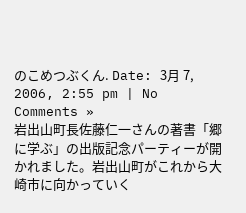のこめつぶくん. Date: 3月 7, 2006, 2:55 pm | No Comments »
岩出山町長佐藤仁一さんの著書「郷に学ぶ」の出版記念パーティーが開かれました。岩出山町がこれから大崎市に向かっていく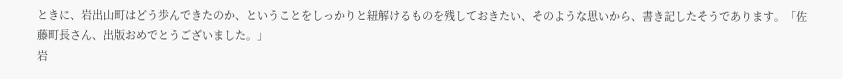ときに、岩出山町はどう歩んできたのか、ということをしっかりと紐解けるものを残しておきたい、そのような思いから、書き記したそうであります。「佐藤町長さん、出版おめでとうございました。」
岩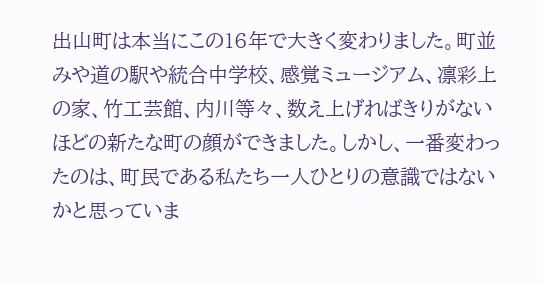出山町は本当にこの16年で大きく変わりました。町並みや道の駅や統合中学校、感覚ミュージアム、凛彩上の家、竹工芸館、内川等々、数え上げればきりがないほどの新たな町の顔ができました。しかし、一番変わったのは、町民である私たち一人ひとりの意識ではないかと思っていま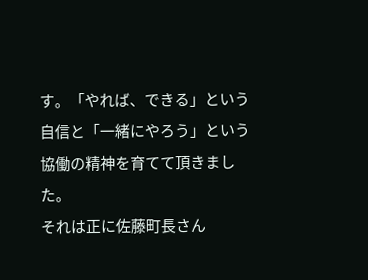す。「やれば、できる」という自信と「一緒にやろう」という協働の精神を育てて頂きました。
それは正に佐藤町長さん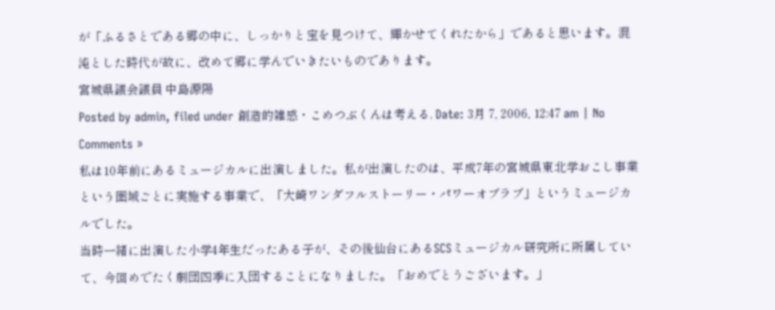が「ふるさとである郷の中に、しっかりと宝を見つけて、輝かせてくれたから」であると思います。混沌とした時代が故に、改めて郷に学んでいきたいものであります。
宮城県議会議員 中島源陽
Posted by admin, filed under 創造的雑感・こめつぶくんは考える. Date: 3月 7, 2006, 12:47 am | No Comments »
私は10年前にあるミュージカルに出演しました。私が出演したのは、平成7年の宮城県東北学おこし事業という圏域ごとに実施する事業で、「大崎ワンダフルストーリー・パワーオブラブ」というミュージカルでした。
当時一緒に出演した小学4年生だったある子が、その後仙台にあるSCSミュージカル研究所に所属していて、今回めでたく劇団四季に入団することになりました。「おめでとうございます。」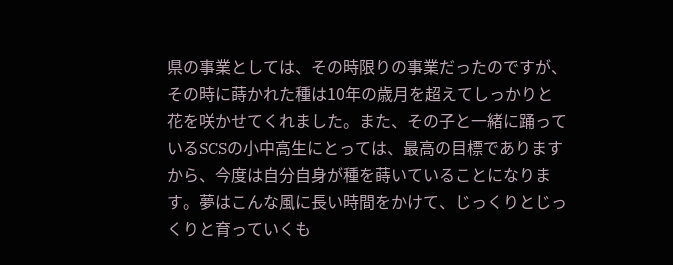県の事業としては、その時限りの事業だったのですが、その時に蒔かれた種は10年の歳月を超えてしっかりと花を咲かせてくれました。また、その子と一緒に踊っているSCSの小中高生にとっては、最高の目標でありますから、今度は自分自身が種を蒔いていることになります。夢はこんな風に長い時間をかけて、じっくりとじっくりと育っていくも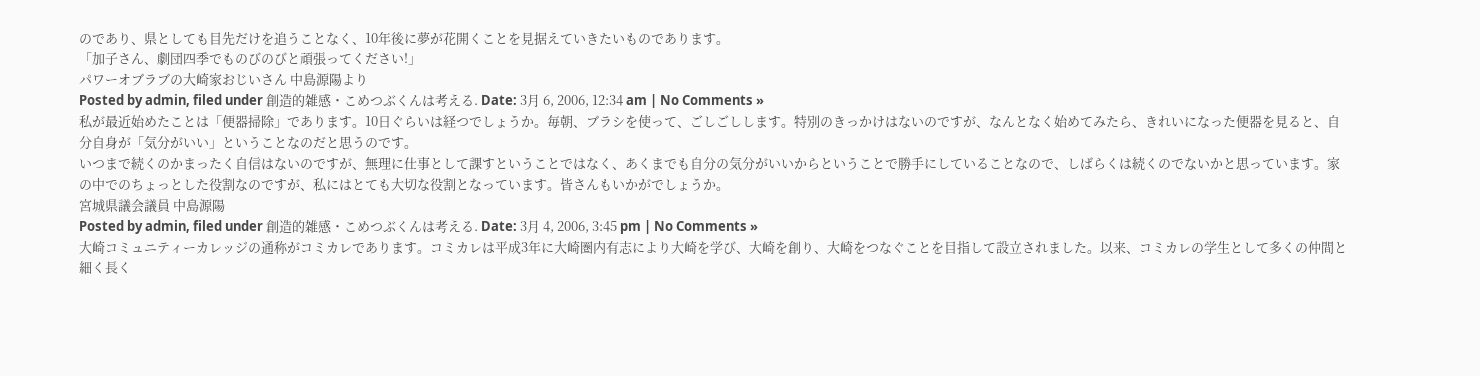のであり、県としても目先だけを追うことなく、10年後に夢が花開くことを見据えていきたいものであります。
「加子さん、劇団四季でものびのびと頑張ってください!」
パワーオブラブの大崎家おじいさん 中島源陽より
Posted by admin, filed under 創造的雑感・こめつぶくんは考える. Date: 3月 6, 2006, 12:34 am | No Comments »
私が最近始めたことは「便器掃除」であります。10日ぐらいは経つでしょうか。毎朝、ブラシを使って、ごしごしします。特別のきっかけはないのですが、なんとなく始めてみたら、きれいになった便器を見ると、自分自身が「気分がいい」ということなのだと思うのです。
いつまで続くのかまったく自信はないのですが、無理に仕事として課すということではなく、あくまでも自分の気分がいいからということで勝手にしていることなので、しばらくは続くのでないかと思っています。家の中でのちょっとした役割なのですが、私にはとても大切な役割となっています。皆さんもいかがでしょうか。
宮城県議会議員 中島源陽
Posted by admin, filed under 創造的雑感・こめつぶくんは考える. Date: 3月 4, 2006, 3:45 pm | No Comments »
大崎コミュニティーカレッジの通称がコミカレであります。コミカレは平成3年に大崎圏内有志により大崎を学び、大崎を創り、大崎をつなぐことを目指して設立されました。以来、コミカレの学生として多くの仲間と細く長く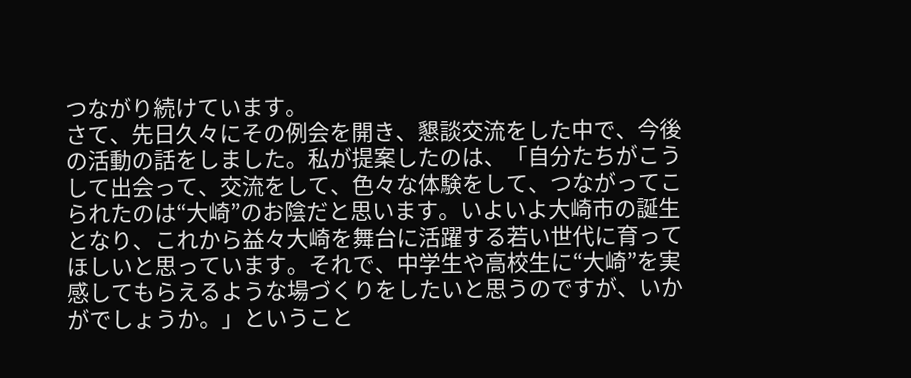つながり続けています。
さて、先日久々にその例会を開き、懇談交流をした中で、今後の活動の話をしました。私が提案したのは、「自分たちがこうして出会って、交流をして、色々な体験をして、つながってこられたのは“大崎”のお陰だと思います。いよいよ大崎市の誕生となり、これから益々大崎を舞台に活躍する若い世代に育ってほしいと思っています。それで、中学生や高校生に“大崎”を実感してもらえるような場づくりをしたいと思うのですが、いかがでしょうか。」ということ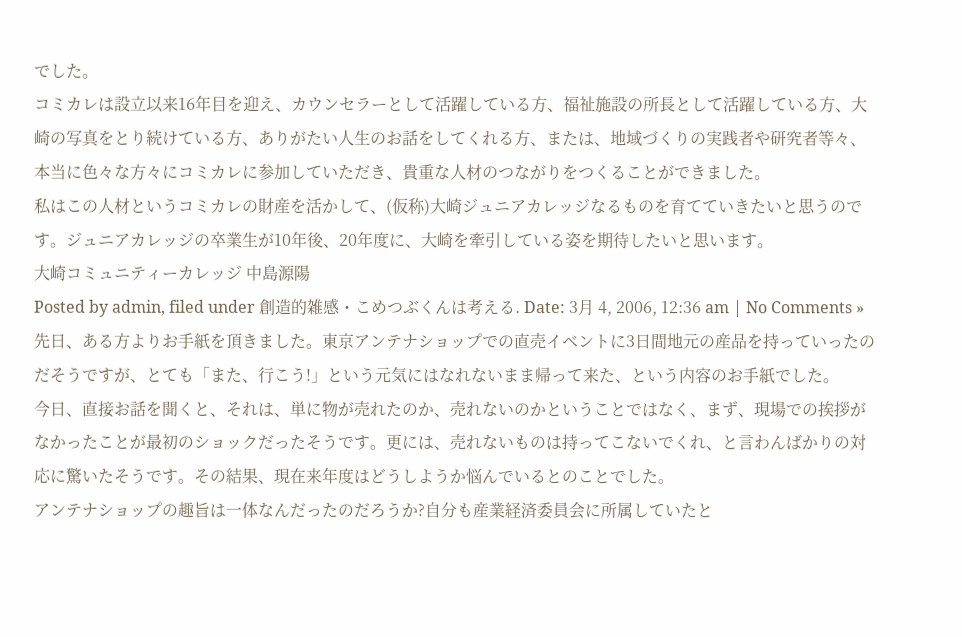でした。
コミカレは設立以来16年目を迎え、カウンセラーとして活躍している方、福祉施設の所長として活躍している方、大崎の写真をとり続けている方、ありがたい人生のお話をしてくれる方、または、地域づくりの実践者や研究者等々、本当に色々な方々にコミカレに参加していただき、貴重な人材のつながりをつくることができました。
私はこの人材というコミカレの財産を活かして、(仮称)大崎ジュニアカレッジなるものを育てていきたいと思うのです。ジュニアカレッジの卒業生が10年後、20年度に、大崎を牽引している姿を期待したいと思います。
大崎コミュニティーカレッジ 中島源陽
Posted by admin, filed under 創造的雑感・こめつぶくんは考える. Date: 3月 4, 2006, 12:36 am | No Comments »
先日、ある方よりお手紙を頂きました。東京アンテナショップでの直売イベントに3日間地元の産品を持っていったのだそうですが、とても「また、行こう!」という元気にはなれないまま帰って来た、という内容のお手紙でした。
今日、直接お話を聞くと、それは、単に物が売れたのか、売れないのかということではなく、まず、現場での挨拶がなかったことが最初のショックだったそうです。更には、売れないものは持ってこないでくれ、と言わんばかりの対応に驚いたそうです。その結果、現在来年度はどうしようか悩んでいるとのことでした。
アンテナショップの趣旨は一体なんだったのだろうか?自分も産業経済委員会に所属していたと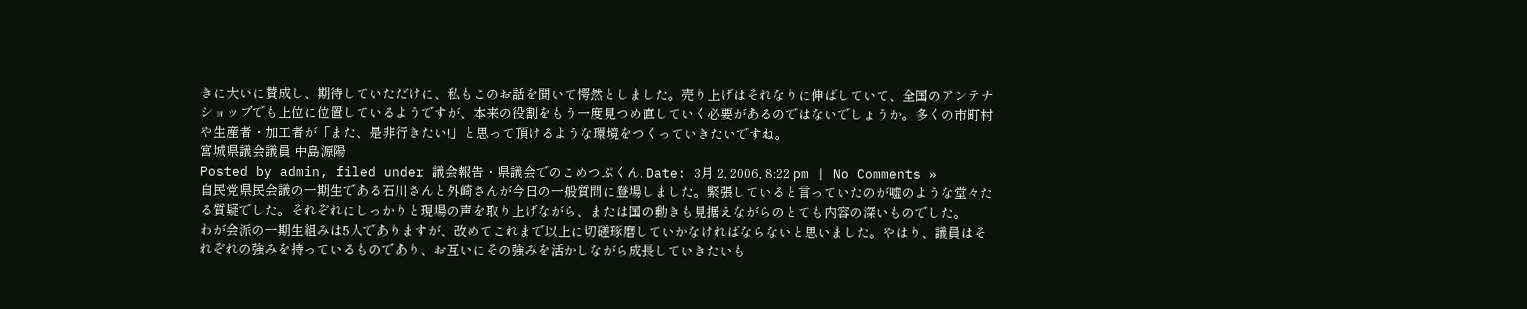きに大いに賛成し、期待していただけに、私もこのお話を聞いて愕然としました。売り上げはそれなりに伸ばしていて、全国のアンテナショップでも上位に位置しているようですが、本来の役割をもう一度見つめ直していく必要があるのではないでしょうか。多くの市町村や生産者・加工者が「また、是非行きたい!」と思って頂けるような環境をつくっていきたいですね。
宮城県議会議員 中島源陽
Posted by admin, filed under 議会報告・県議会でのこめつぶくん. Date: 3月 2, 2006, 8:22 pm | No Comments »
自民党県民会議の一期生である石川さんと外崎さんが今日の一般質問に登場しました。緊張していると言っていたのが嘘のような堂々たる質疑でした。それぞれにしっかりと現場の声を取り上げながら、または国の動きも見据えながらのとても内容の深いものでした。
わが会派の一期生組みは5人でありますが、改めてこれまで以上に切磋琢磨していかなければならないと思いました。やはり、議員はそれぞれの強みを持っているものであり、お互いにその強みを活かしながら成長していきたいも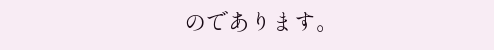のであります。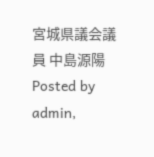宮城県議会議員 中島源陽
Posted by admin,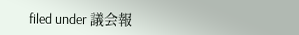filed under 議会報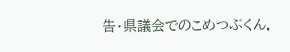告・県議会でのこめつぶくん.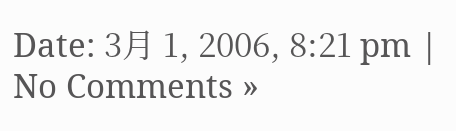Date: 3月 1, 2006, 8:21 pm | No Comments »